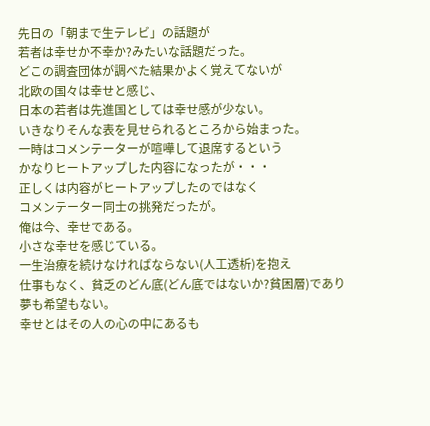先日の「朝まで生テレビ」の話題が
若者は幸せか不幸か?みたいな話題だった。
どこの調査団体が調べた結果かよく覚えてないが
北欧の国々は幸せと感じ、
日本の若者は先進国としては幸せ感が少ない。
いきなりそんな表を見せられるところから始まった。
一時はコメンテーターが喧嘩して退席するという
かなりヒートアップした内容になったが・・・
正しくは内容がヒートアップしたのではなく
コメンテーター同士の挑発だったが。
俺は今、幸せである。
小さな幸せを感じている。
一生治療を続けなければならない(人工透析)を抱え
仕事もなく、貧乏のどん底(どん底ではないか?貧困層)であり
夢も希望もない。
幸せとはその人の心の中にあるも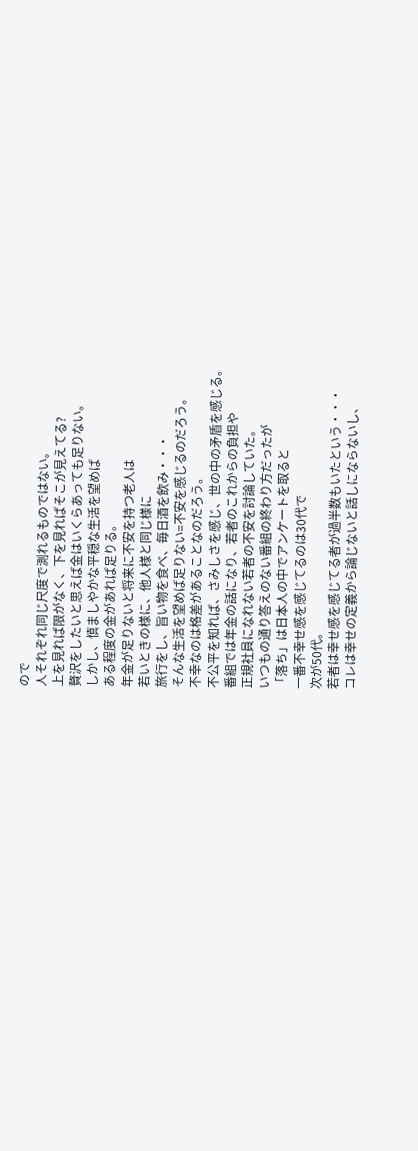ので
人それぞれ同じ尺度で測れるものではない。
上を見れば限がなく、下を見ればそこが見えてる?
贅沢をしたいと思えば金はいくらあっても足りない。
しかし、慎ましやかな平穏な生活を望めば
ある程度の金があれば足りる。
年金が足りないと将来に不安を持つ老人は
若いときの様に、他人様と同じ様に
旅行をし、旨い物を食べ、毎日酒を飲み・・・
そんな生活を望めば足りない=不安を感じるのだろう。
不幸なのは格差があることなのだろう。
不公平を知れば、さみしさを感じ、世の中の矛盾を感じる。
番組では年金の話になり、若者のこれからの負担や
正規社員になれない若者の不安を討論していた。
いつもの通り答えのない番組の終わり方だったが
「落ち」は日本人の中でアンケートを取ると
一番不幸せ感を感じてるのは30代で
次が50代。
若者は幸せ感を感じてる者が過半数もいたという・・・
コレは幸せの定義から論じないと話しにならないし、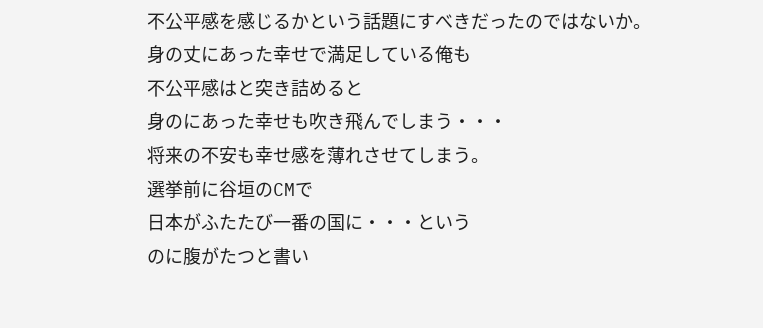不公平感を感じるかという話題にすべきだったのではないか。
身の丈にあった幸せで満足している俺も
不公平感はと突き詰めると
身のにあった幸せも吹き飛んでしまう・・・
将来の不安も幸せ感を薄れさせてしまう。
選挙前に谷垣のCMで
日本がふたたび一番の国に・・・という
のに腹がたつと書い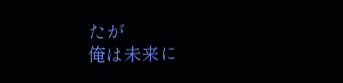たが
俺は未来に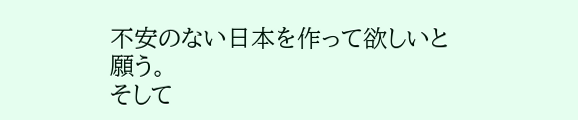不安のない日本を作って欲しいと願う。
そして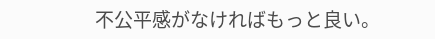不公平感がなければもっと良い。